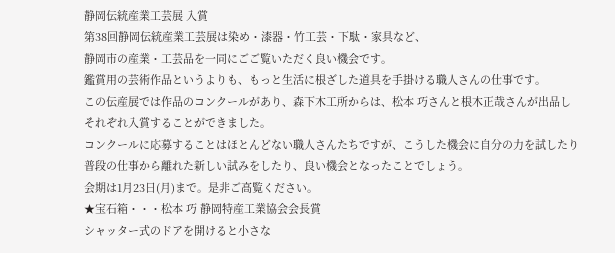静岡伝統産業工芸展 入賞
第38回静岡伝統産業工芸展は染め・漆器・竹工芸・下駄・家具など、
静岡市の産業・工芸品を一同にごご覧いただく良い機会です。
鑑賞用の芸術作品というよりも、もっと生活に根ざした道具を手掛ける職人さんの仕事です。
この伝産展では作品のコンクールがあり、森下木工所からは、松本 巧さんと根木正哉さんが出品し
それぞれ入賞することができました。
コンクールに応募することはほとんどない職人さんたちですが、こうした機会に自分の力を試したり
普段の仕事から離れた新しい試みをしたり、良い機会となったことでしょう。
会期は1月23日(月)まで。是非ご高覧ください。
★宝石箱・・・松本 巧 静岡特産工業協会会長賞
シャッター式のドアを開けると小さな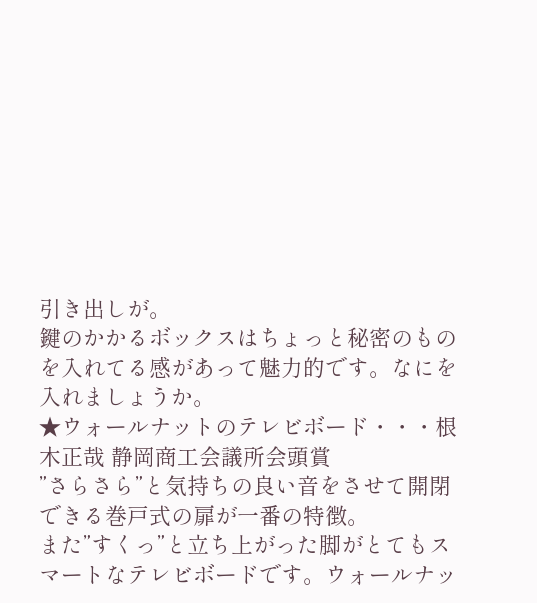引き出しが。
鍵のかかるボックスはちょっと秘密のものを入れてる感があって魅力的です。なにを入れましょうか。
★ウォールナットのテレビボード・・・根木正哉 静岡商工会議所会頭賞
”さらさら”と気持ちの良い音をさせて開閉できる巻戸式の扉が一番の特徴。
また”すくっ”と立ち上がった脚がとてもスマートなテレビボードです。ウォールナッ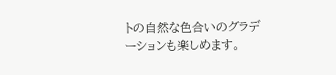トの自然な色合いのグラデーションも楽しめます。